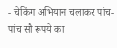- चेकिंग अभियान चलाकर पांच-पांच सौ रूपये का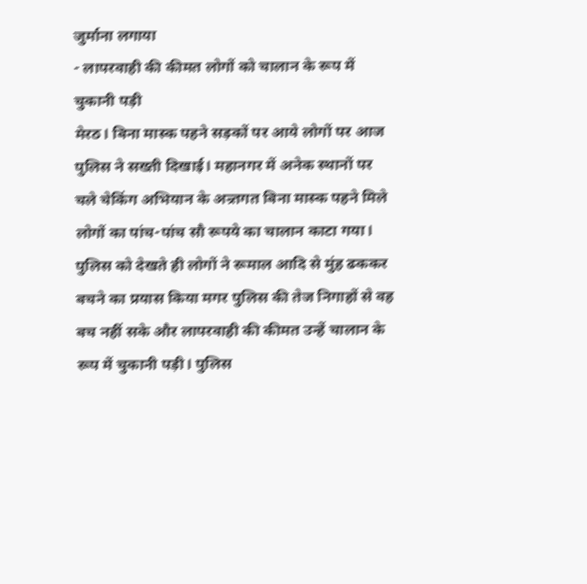जुर्माना लगाया
- लापरवाही की कीमत लोगों को चालान के रूप में चुकानी पड़ी
मेरठ। बिना मास्क पहने सड़कों पर आये लोगों पर आज पुलिस ने सख्ती दिखाई। महानगर में अनेक स्थानों पर चले चेकिंग अभियान के अन्र्तगत बिना मास्क पहने मिले लोगों का पांच-पांच सौ रूपये का चालान काटा गया। पुलिस को देखते ही लोगों ने रूमाल आदि से मुंह ढककर बचने का प्रयास किया मगर पुलिस की तेज निगाहों से वह बच नहीं सके और लापरवाही की कीमत उन्हें चालान के रूप में चुकानी पड़ी। पुलिस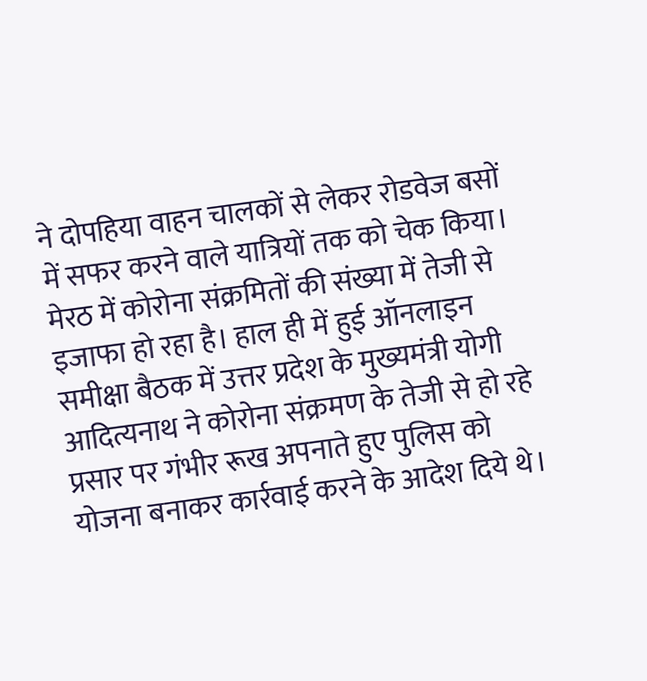ने दोपहिया वाहन चालकों से लेकर रोडवेज बसों में सफर करने वाले यात्रियों तक को चेक किया।
मेरठ में कोरोना संक्रमितों की संख्या में तेजी से इजाफा हो रहा है। हाल ही में हुई ऑनलाइन समीक्षा बैठक में उत्तर प्रदेश के मुख्यमंत्री योगी आदित्यनाथ ने कोरोना संक्रमण के तेजी से हो रहे प्रसार पर गंभीर रूख अपनाते हुए पुलिस को योजना बनाकर कार्रवाई करने के आदेश दिये थे।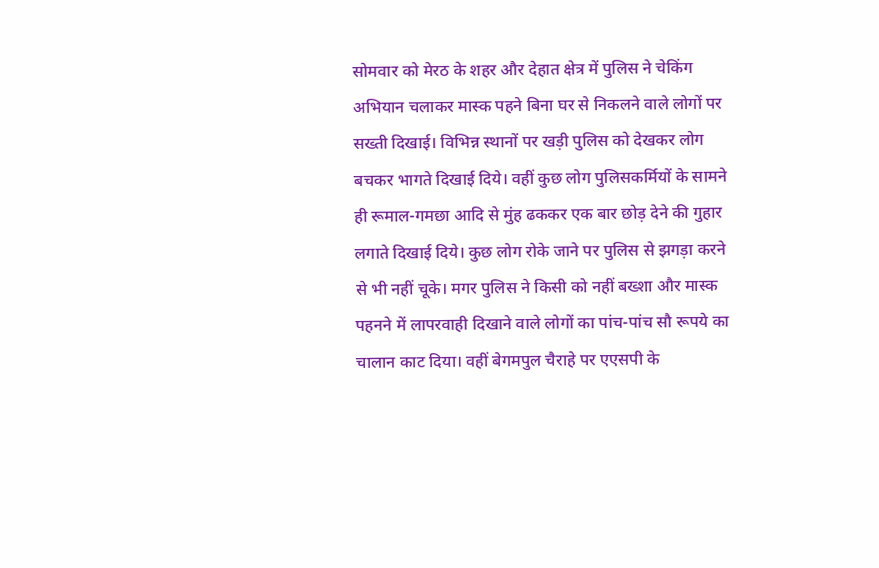सोमवार को मेरठ के शहर और देहात क्षेत्र में पुलिस ने चेकिंग अभियान चलाकर मास्क पहने बिना घर से निकलने वाले लोगों पर सख्ती दिखाई। विभिन्न स्थानों पर खड़ी पुलिस को देखकर लोग बचकर भागते दिखाई दिये। वहीं कुछ लोग पुलिसकर्मियों के सामने ही रूमाल-गमछा आदि से मुंह ढककर एक बार छोड़ देने की गुहार लगाते दिखाई दिये। कुछ लोग रोके जाने पर पुलिस से झगड़ा करने से भी नहीं चूके। मगर पुलिस ने किसी को नहीं बख्शा और मास्क पहनने में लापरवाही दिखाने वाले लोगों का पांच-पांच सौ रूपये का चालान काट दिया। वहीं बेगमपुल चैराहे पर एएसपी के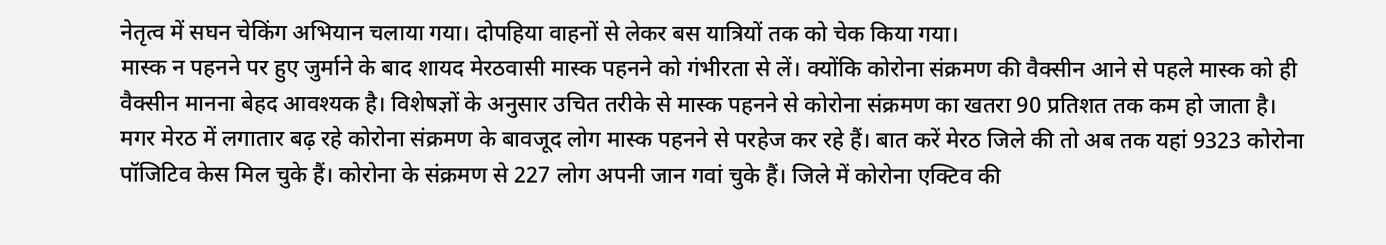नेतृत्व में सघन चेकिंग अभियान चलाया गया। दोपहिया वाहनों से लेकर बस यात्रियों तक को चेक किया गया।
मास्क न पहनने पर हुए जुर्माने के बाद शायद मेरठवासी मास्क पहनने को गंभीरता से लें। क्योंकि कोरोना संक्रमण की वैक्सीन आने से पहले मास्क को ही वैक्सीन मानना बेहद आवश्यक है। विशेषज्ञों के अनुसार उचित तरीके से मास्क पहनने से कोरोना संक्रमण का खतरा 90 प्रतिशत तक कम हो जाता है। मगर मेरठ में लगातार बढ़ रहे कोरोना संक्रमण के बावजूद लोग मास्क पहनने से परहेज कर रहे हैं। बात करें मेरठ जिले की तो अब तक यहां 9323 कोरोना पॉजिटिव केस मिल चुके हैं। कोरोना के संक्रमण से 227 लोग अपनी जान गवां चुके हैं। जिले में कोरोना एक्टिव की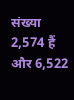संख्या 2,574 हैं और 6,522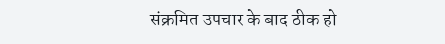संक्रमित उपचार के बाद ठीक हो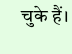चुके हैं।